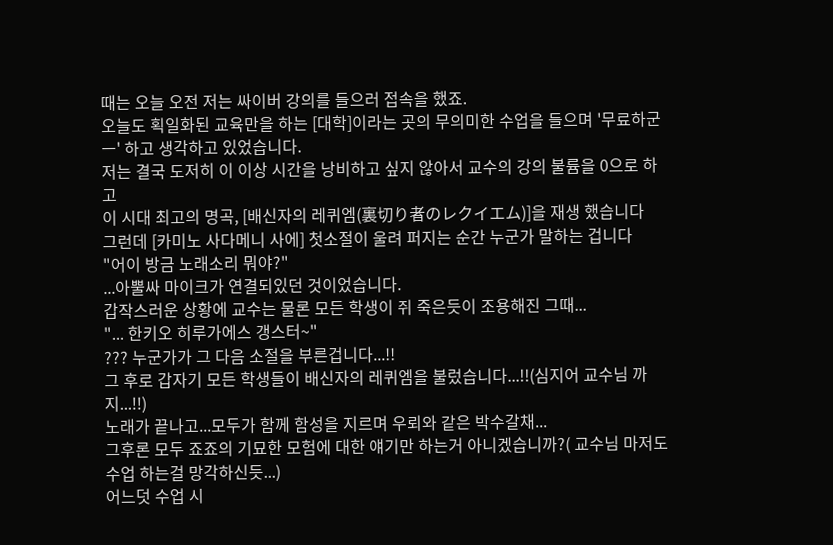때는 오늘 오전 저는 싸이버 강의를 들으러 접속을 했죠.
오늘도 획일화된 교육만을 하는 [대학]이라는 곳의 무의미한 수업을 들으며 '무료하군ㅡ' 하고 생각하고 있었습니다.
저는 결국 도저히 이 이상 시간을 낭비하고 싶지 않아서 교수의 강의 불륨을 0으로 하고
이 시대 최고의 명곡, [배신자의 레퀴엠(裏切り者のレクイエム)]을 재생 했습니다
그런데 [카미노 사다메니 사에] 첫소절이 울려 퍼지는 순간 누군가 말하는 겁니다
"어이 방금 노래소리 뭐야?"
...아뿔싸 마이크가 연결되있던 것이었습니다.
갑작스러운 상황에 교수는 물론 모든 학생이 쥐 죽은듯이 조용해진 그때...
"... 한키오 히루가에스 갱스터~"
??? 누군가가 그 다음 소절을 부른겁니다...!!
그 후로 갑자기 모든 학생들이 배신자의 레퀴엠을 불렀습니다...!!(심지어 교수님 까지...!!)
노래가 끝나고...모두가 함께 함성을 지르며 우뢰와 같은 박수갈채...
그후론 모두 죠죠의 기묘한 모험에 대한 얘기만 하는거 아니겠습니까?( 교수님 마저도 수업 하는걸 망각하신듯...)
어느덧 수업 시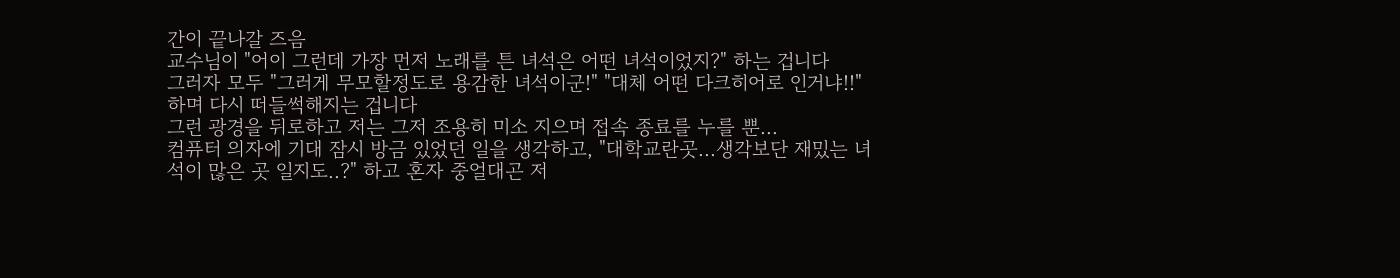간이 끝나갈 즈음
교수님이 "어이 그런데 가장 먼저 노래를 튼 녀석은 어떤 녀석이었지?" 하는 겁니다
그러자 모두 "그러게 무모할정도로 용감한 녀석이군!" "대체 어떤 다크히어로 인거냐!!" 하며 다시 떠들썩해지는 겁니다
그런 광경을 뒤로하고 저는 그저 조용히 미소 지으며 접속 종료를 누를 뿐...
컴퓨터 의자에 기대 잠시 방금 있었던 일을 생각하고, "대학교란곳...생각보단 재밌는 녀석이 많은 곳 일지도..?" 하고 혼자 중얼대곤 저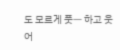도 모르게 풋ㅡ 하고 웃어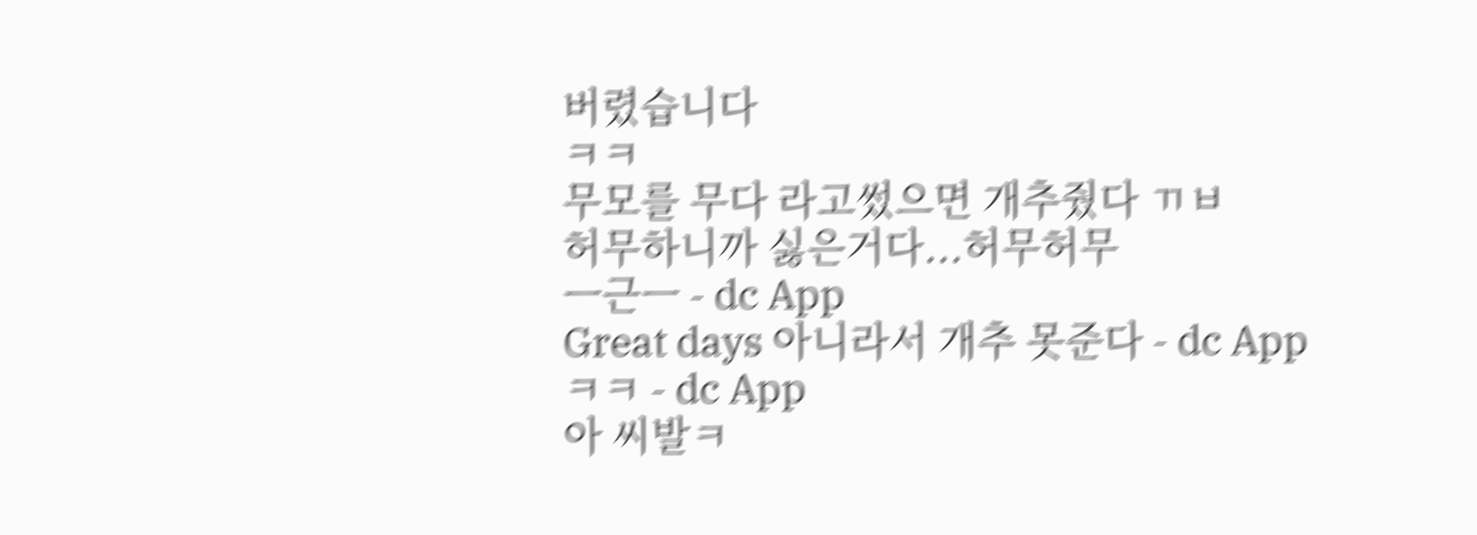버렸습니다
ㅋㅋ
무모를 무다 라고썼으면 개추줬다 ㄲㅂ
허무하니까 싫은거다...허무허무
ㅡ근ㅡ - dc App
Great days 아니라서 개추 못준다 - dc App
ㅋㅋ - dc App
아 씨발ㅋ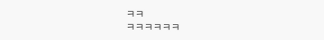ㅋㅋ
ㅋㅋㅋㅋㅋㅋ